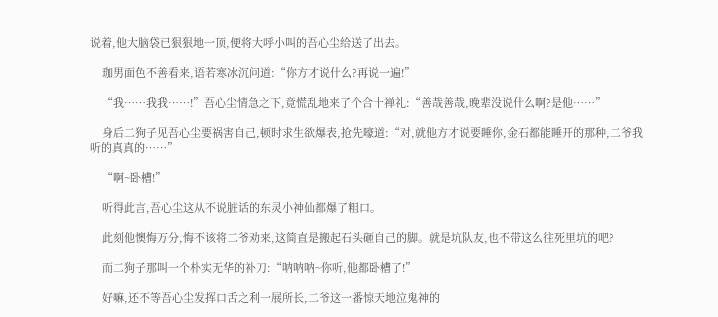说着,他大脑袋已狠狠地一顶,便将大呼小叫的吾心尘给送了出去。

    珈男面色不善看来,语若寒冰沉问道:“你方才说什么?再说一遍!”

    “我……我我……!”吾心尘情急之下,竟慌乱地来了个合十禅礼:“善哉善哉,晚辈没说什么啊?是他……”

    身后二狗子见吾心尘要祸害自己,顿时求生欲爆表,抢先嚎道:“对,就他方才说要睡你,金石都能睡开的那种,二爷我听的真真的……”

    “啊~卧槽!”

    听得此言,吾心尘这从不说脏话的东灵小神仙都爆了粗口。

    此刻他懊悔万分,悔不该将二爷劝来,这简直是搬起石头砸自己的脚。就是坑队友,也不带这么往死里坑的吧?

    而二狗子那叫一个朴实无华的补刀:“呐呐呐~你听,他都卧槽了!”

    好嘛,还不等吾心尘发挥口舌之利一展所长,二爷这一番惊天地泣鬼神的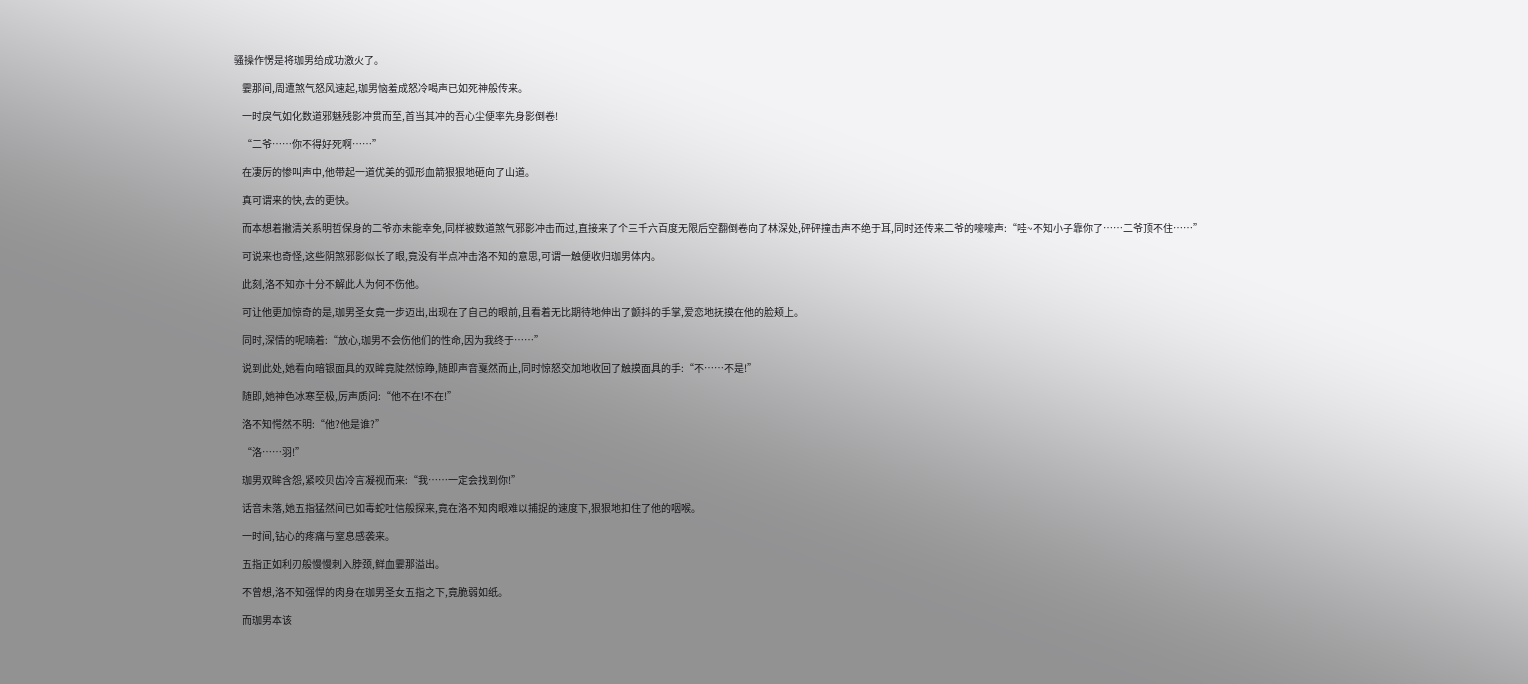骚操作愣是将珈男给成功激火了。

    霎那间,周遭煞气怒风速起,珈男恼羞成怒冷喝声已如死神般传来。

    一时戾气如化数道邪魅残影冲贯而至,首当其冲的吾心尘便率先身影倒卷!

    “二爷……你不得好死啊……”

    在凄厉的惨叫声中,他带起一道优美的弧形血箭狠狠地砸向了山道。

    真可谓来的快,去的更快。

    而本想着撇清关系明哲保身的二爷亦未能幸免,同样被数道煞气邪影冲击而过,直接来了个三千六百度无限后空翻倒卷向了林深处,砰砰撞击声不绝于耳,同时还传来二爷的嚎嚎声:“哇~不知小子靠你了……二爷顶不住……”

    可说来也奇怪,这些阴煞邪影似长了眼,竟没有半点冲击洛不知的意思,可谓一触便收归珈男体内。

    此刻,洛不知亦十分不解此人为何不伤他。

    可让他更加惊奇的是,珈男圣女竟一步迈出,出现在了自己的眼前,且看着无比期待地伸出了颤抖的手掌,爱恋地抚摸在他的脸颊上。

    同时,深情的呢喃着:“放心,珈男不会伤他们的性命,因为我终于……”

    说到此处,她看向暗银面具的双眸竟陡然惊睁,随即声音戛然而止,同时惊怒交加地收回了触摸面具的手:“不……不是!”

    随即,她神色冰寒至极,厉声质问:“他不在!不在!”

    洛不知愕然不明:“他?他是谁?”

    “洛……羽!”

    珈男双眸含怨,紧咬贝齿冷言凝视而来:“我……一定会找到你!”

    话音未落,她五指猛然间已如毒蛇吐信般探来,竟在洛不知肉眼难以捕捉的速度下,狠狠地扣住了他的咽喉。

    一时间,钻心的疼痛与窒息感袭来。

    五指正如利刃般慢慢刺入脖颈,鲜血霎那溢出。

    不曾想,洛不知强悍的肉身在珈男圣女五指之下,竟脆弱如纸。

    而珈男本该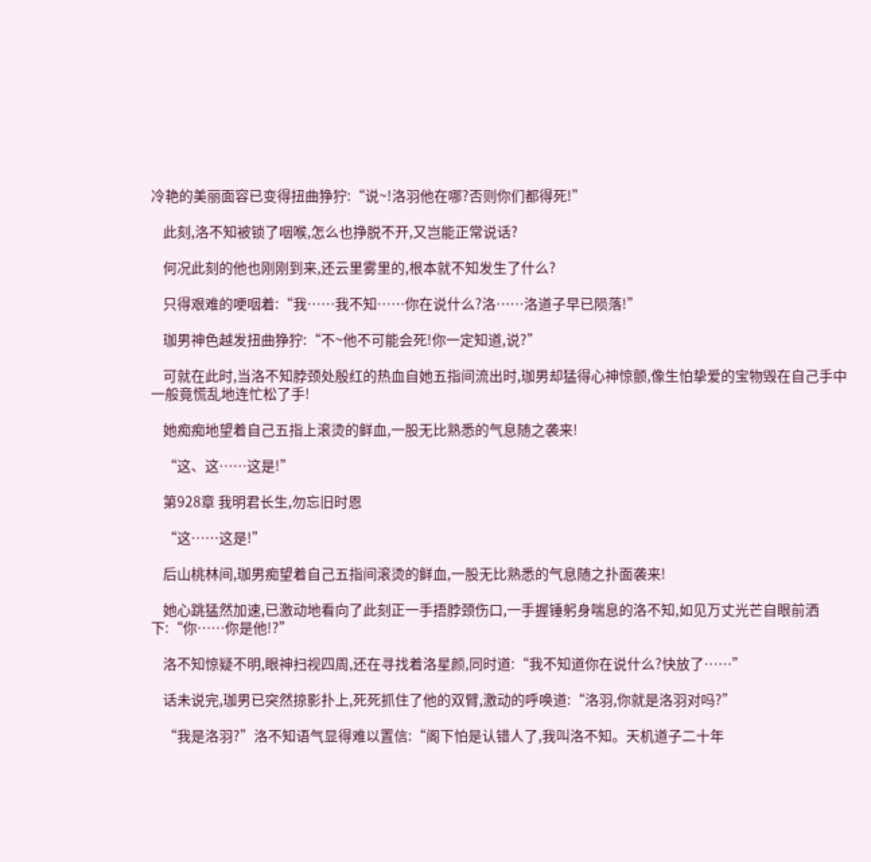冷艳的美丽面容已变得扭曲狰狞:“说~!洛羽他在哪?否则你们都得死!”

    此刻,洛不知被锁了咽喉,怎么也挣脱不开,又岂能正常说话?

    何况此刻的他也刚刚到来,还云里雾里的,根本就不知发生了什么?

    只得艰难的哽咽着:“我……我不知……你在说什么?洛……洛道子早已陨落!”

    珈男神色越发扭曲狰狞:“不~他不可能会死!你一定知道,说?”

    可就在此时,当洛不知脖颈处殷红的热血自她五指间流出时,珈男却猛得心神惊颤,像生怕挚爱的宝物毁在自己手中一般竟慌乱地连忙松了手!

    她痴痴地望着自己五指上滚烫的鲜血,一股无比熟悉的气息随之袭来!

    “这、这……这是!”

    第928章 我明君长生,勿忘旧时恩

    “这……这是!”

    后山桃林间,珈男痴望着自己五指间滚烫的鲜血,一股无比熟悉的气息随之扑面袭来!

    她心跳猛然加速,已激动地看向了此刻正一手捂脖颈伤口,一手握锤躬身喘息的洛不知,如见万丈光芒自眼前洒下:“你……你是他!?”

    洛不知惊疑不明,眼神扫视四周,还在寻找着洛星颜,同时道:“我不知道你在说什么?快放了……”

    话未说完,珈男已突然掠影扑上,死死抓住了他的双臂,激动的呼唤道:“洛羽,你就是洛羽对吗?”

    “我是洛羽?”洛不知语气显得难以置信:“阁下怕是认错人了,我叫洛不知。天机道子二十年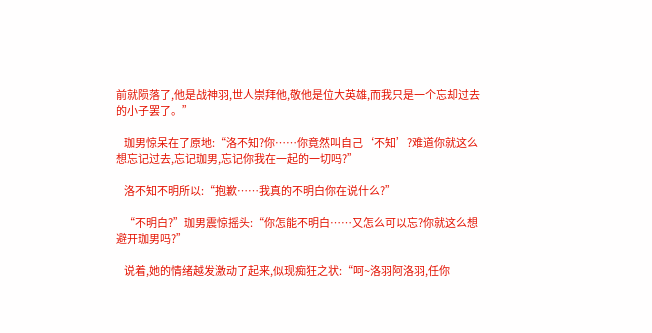前就陨落了,他是战神羽,世人崇拜他,敬他是位大英雄,而我只是一个忘却过去的小子罢了。”

    珈男惊呆在了原地:“洛不知?你……你竟然叫自己‘不知’?难道你就这么想忘记过去,忘记珈男,忘记你我在一起的一切吗?”

    洛不知不明所以:“抱歉……我真的不明白你在说什么?”

    “不明白?”珈男震惊摇头:“你怎能不明白……又怎么可以忘?你就这么想避开珈男吗?”

    说着,她的情绪越发激动了起来,似现痴狂之状:“呵~洛羽阿洛羽,任你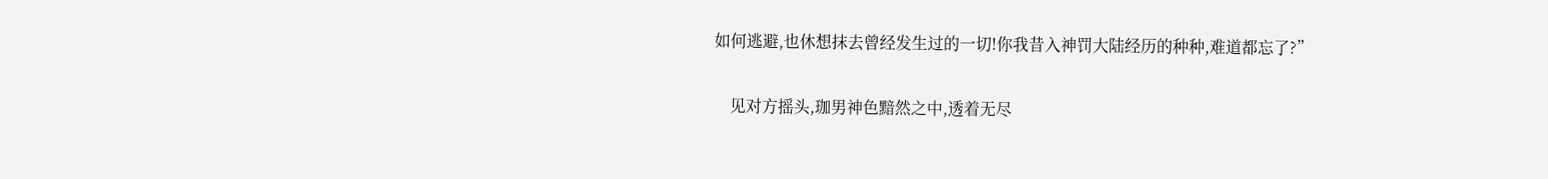如何逃避,也休想抹去曾经发生过的一切!你我昔入神罚大陆经历的种种,难道都忘了?”

    见对方摇头,珈男神色黯然之中,透着无尽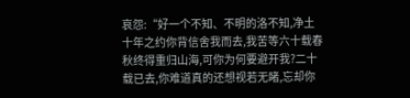哀怨:“好一个不知、不明的洛不知,净土十年之约你背信舍我而去,我苦等六十载春秋终得重归山海,可你为何要避开我?二十载已去,你难道真的还想视若无睹,忘却你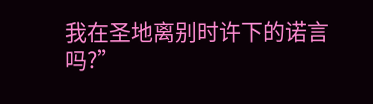我在圣地离别时许下的诺言吗?”